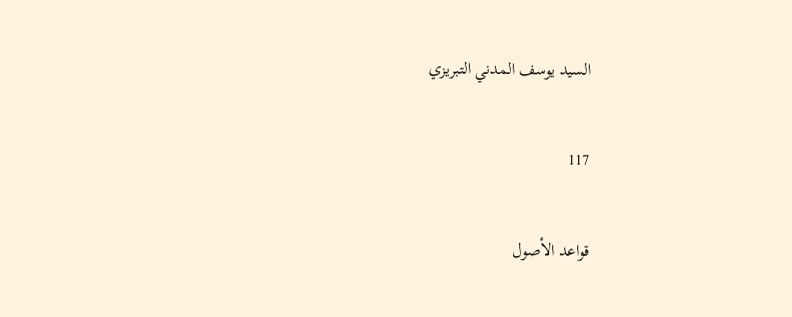السيد يوسف المدني التبريزي

117

قواعد الأصول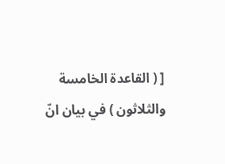[ ( القاعدة الخامسة والثلاثون ) في بيان انّ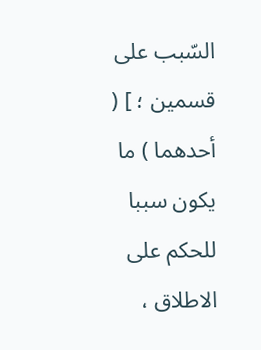السّبب على قسمين ؛ ] ( أحدهما ) ما يكون سببا للحكم على الاطلاق ،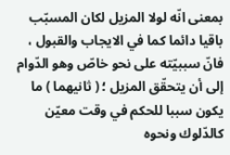بمعنى انّه لولا المزيل لكان المسبّب باقيا دائما كما في الايجاب والقبول ، فانّ سببيّته على نحو خاصّ وهو الدّوام إلى أن يتحقّق المزيل ؛ ( ثانيهما ) ما يكون سببا للحكم في وقت معيّن كالدّلوك ونحوه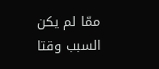ممّا لم يكن السبب وقتا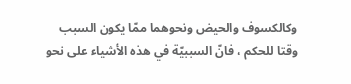وكالكسوف والحيض ونحوهما ممّا يكون السبب وقتا للحكم ، فانّ السببيّة في هذه الأشياء على نحو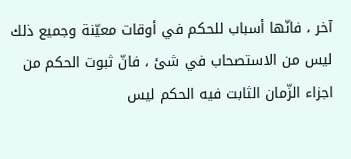آخر ، فانّها أسباب للحكم في أوقات معيّنة وجميع ذلك ليس من الاستصحاب في شئ ، فانّ ثبوت الحكم من اجزاء الزّمان الثابت فيه الحكم ليس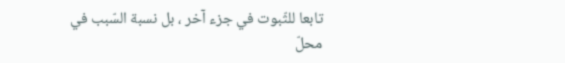تابعا للثّبوت في جزء آخر ، بل نسبة السّبب في محلّ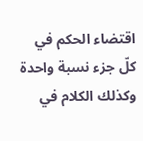اقتضاء الحكم في كلّ جزء نسبة واحدة وكذلك الكلام في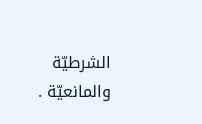الشرطيّة والمانعيّة .